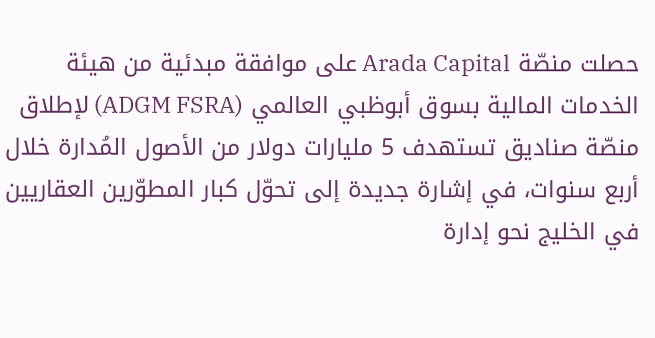حصلت منصّة Arada Capital على موافقة مبدئية من هيئة الخدمات المالية بسوق أبوظبي العالمي (ADGM FSRA) لإطلاق منصّة صناديق تستهدف 5 مليارات دولار من الأصول المُدارة خلال أربع سنوات، في إشارة جديدة إلى تحوّل كبار المطوّرين العقاريين في الخليج نحو إدارة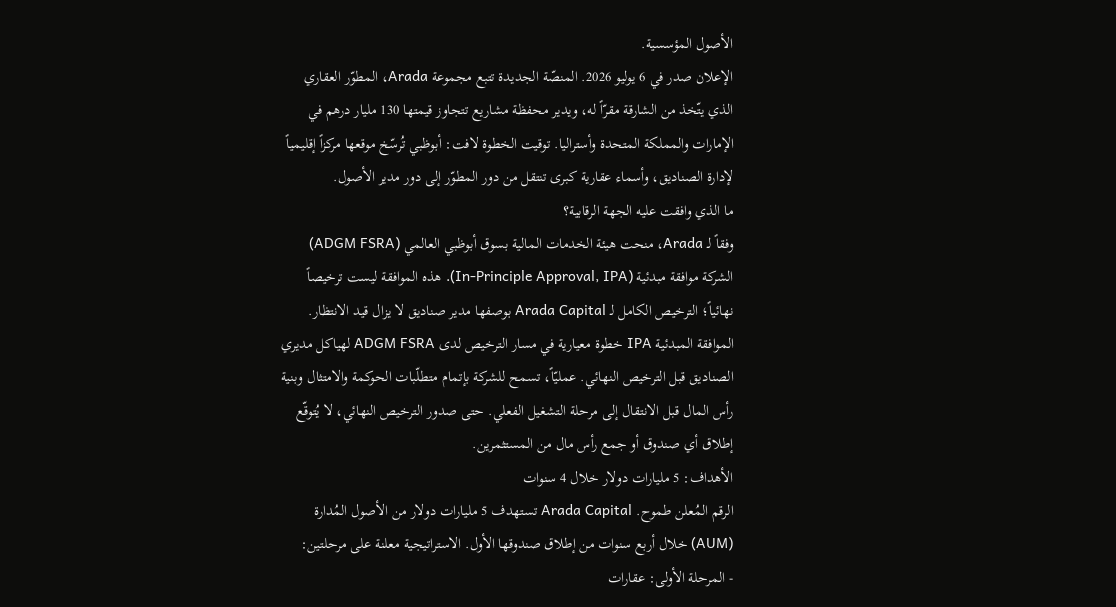الأصول المؤسسية.
الإعلان صدر في 6 يوليو 2026. المنصّة الجديدة تتبع مجموعة Arada، المطوّر العقاري الذي يتّخذ من الشارقة مقرّاً له، ويدير محفظة مشاريع تتجاوز قيمتها 130 مليار درهم في الإمارات والمملكة المتحدة وأستراليا. توقيت الخطوة لافت: أبوظبي تُرسّخ موقعها مركزاً إقليمياً لإدارة الصناديق، وأسماء عقارية كبرى تنتقل من دور المطوّر إلى دور مدير الأصول.
ما الذي وافقت عليه الجهة الرقابية؟
وفقاً لـ Arada، منحت هيئة الخدمات المالية بسوق أبوظبي العالمي (ADGM FSRA) الشركة موافقة مبدئية (In-Principle Approval, IPA). هذه الموافقة ليست ترخيصاً نهائياً؛ الترخيص الكامل لـ Arada Capital بوصفها مدير صناديق لا يزال قيد الانتظار.
الموافقة المبدئية IPA خطوة معيارية في مسار الترخيص لدى ADGM FSRA لهياكل مديري الصناديق قبل الترخيص النهائي. عمليّاً، تسمح للشركة بإتمام متطلّبات الحوكمة والامتثال وبنية رأس المال قبل الانتقال إلى مرحلة التشغيل الفعلي. حتى صدور الترخيص النهائي، لا يُتوقّع إطلاق أي صندوق أو جمع رأس مال من المستثمرين.
الأهداف: 5 مليارات دولار خلال 4 سنوات
الرقم المُعلن طموح. Arada Capital تستهدف 5 مليارات دولار من الأصول المُدارة (AUM) خلال أربع سنوات من إطلاق صندوقها الأول. الاستراتيجية معلنة على مرحلتين:
- المرحلة الأولى: عقارات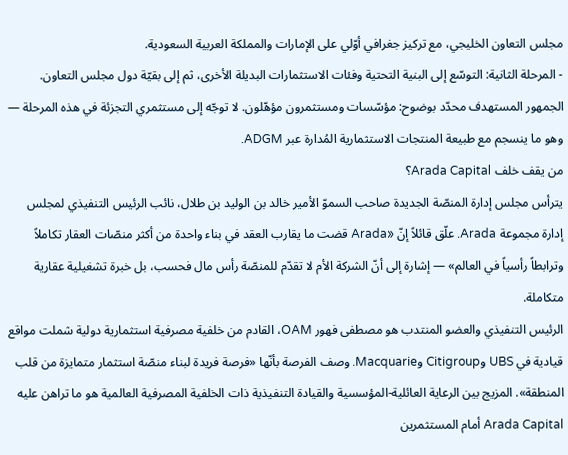مجلس التعاون الخليجي، مع تركيز جغرافي أوّلي على الإمارات والمملكة العربية السعودية.
- المرحلة الثانية: التوسّع إلى البنية التحتية وفئات الاستثمارات البديلة الأخرى، ثم إلى بقيّة دول مجلس التعاون.
الجمهور المستهدف محدّد بوضوح: مؤسّسات ومستثمرون مؤهّلون. لا توجّه إلى مستثمري التجزئة في هذه المرحلة — وهو ما ينسجم مع طبيعة المنتجات الاستثمارية المُدارة عبر ADGM.
من يقف خلف Arada Capital؟
يترأس مجلس إدارة المنصّة الجديدة صاحب السموّ الأمير خالد بن الوليد بن طلال، نائب الرئيس التنفيذي لمجلس إدارة مجموعة Arada. علّق قائلاً إنّ «Arada قضت ما يقارب العقد في بناء واحدة من أكثر منصّات العقار تكاملاً وترابطاً رأسياً في العالم» — إشارة إلى أنّ الشركة الأم لا تقدّم للمنصّة رأس مال فحسب، بل خبرة تشغيلية عقارية متكاملة.
الرئيس التنفيذي والعضو المنتدب هو مصطفى فهور OAM، القادم من خلفية مصرفية استثمارية دولية شملت مواقع قيادية في UBS وCitigroup وMacquarie. وصف الفرصة بأنّها «فرصة فريدة لبناء منصّة استثمار متمايزة من قلب المنطقة». المزيج بين الرعاية العائلية-المؤسسية والقيادة التنفيذية ذات الخلفية المصرفية العالمية هو ما تراهن عليه Arada Capital أمام المستثمرين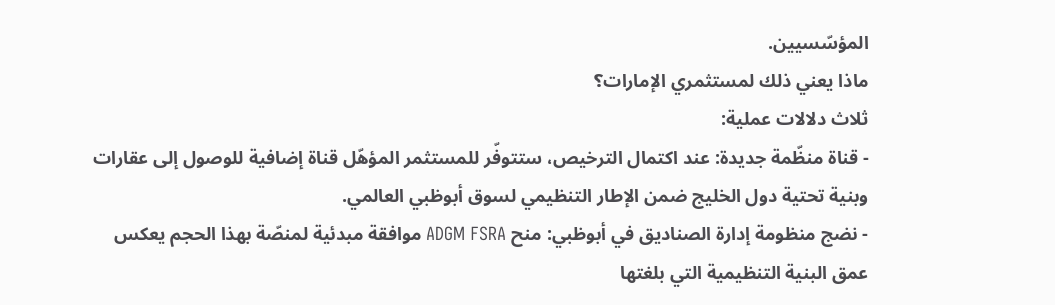المؤسّسيين.
ماذا يعني ذلك لمستثمري الإمارات؟
ثلاث دلالات عملية:
- قناة منظّمة جديدة: عند اكتمال الترخيص، ستتوفّر للمستثمر المؤهّل قناة إضافية للوصول إلى عقارات وبنية تحتية دول الخليج ضمن الإطار التنظيمي لسوق أبوظبي العالمي.
- نضج منظومة إدارة الصناديق في أبوظبي: منح ADGM FSRA موافقة مبدئية لمنصّة بهذا الحجم يعكس عمق البنية التنظيمية التي بلغتها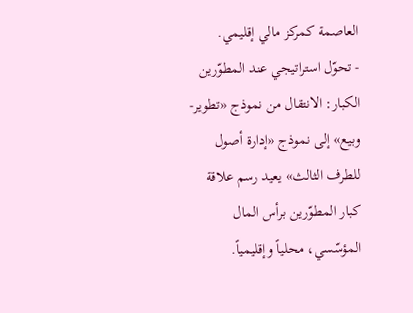العاصمة كمركز مالي إقليمي.
- تحوّل استراتيجي عند المطوّرين الكبار: الانتقال من نموذج «تطوير-وبيع» إلى نموذج «إدارة أصول للطرف الثالث» يعيد رسم علاقة كبار المطوّرين برأس المال المؤسّسي، محلياً وإقليمياً.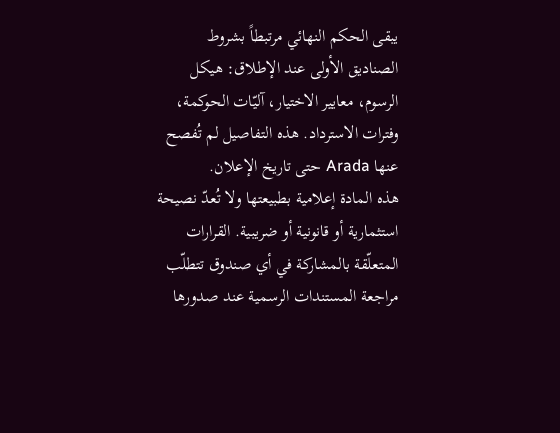يبقى الحكم النهائي مرتبطاً بشروط الصناديق الأولى عند الإطلاق: هيكل الرسوم، معايير الاختيار، آليّات الحوكمة، وفترات الاسترداد. هذه التفاصيل لم تُفصح عنها Arada حتى تاريخ الإعلان.
هذه المادة إعلامية بطبيعتها ولا تُعدّ نصيحة استثمارية أو قانونية أو ضريبية. القرارات المتعلّقة بالمشاركة في أي صندوق تتطلّب مراجعة المستندات الرسمية عند صدورها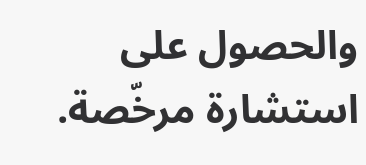والحصول على استشارة مرخّصة.